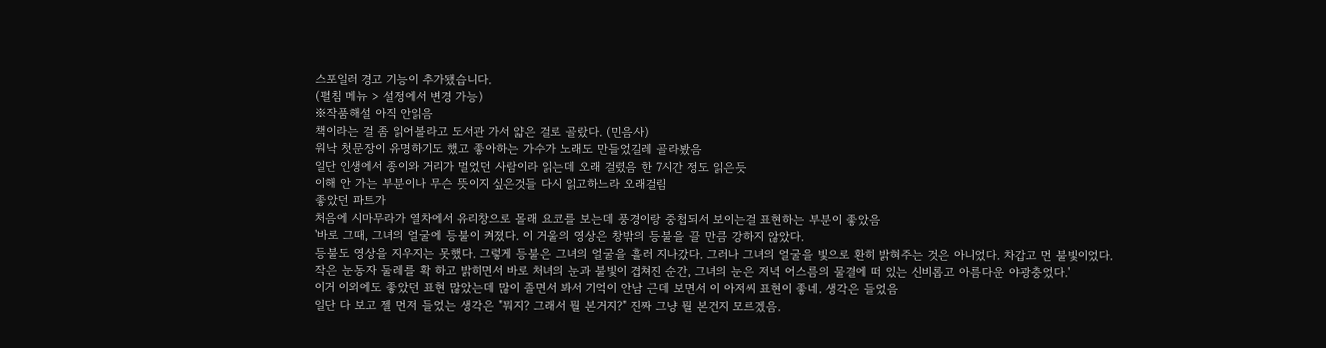스포일러 경고 기능이 추가됐습니다.
(펼침 메뉴 > 설정에서 변경 가능)
※작품해설 아직 안읽음
책이라는 걸 좀 읽어볼라고 도서관 가서 얇은 걸로 골랐다. (민음사)
워낙 첫문장이 유명하기도 했고 좋아하는 가수가 노래도 만들었길레 골라봤음
일단 인생에서 종이와 거리가 멀었던 사람이라 읽는데 오래 걸렸음 한 7시간 정도 읽은듯
이해 안 가는 부분이나 무슨 뜻이지 싶은것들 다시 읽고하느라 오래걸림
좋았던 파트가
처음에 시마무라가 열차에서 유리창으로 몰래 요코를 보는데 풍경이랑 중첩되서 보이는걸 표현하는 부분이 좋았음
'바로 그때, 그녀의 얼굴에 등불이 켜졌다. 이 거울의 영상은 창밖의 등불을 끌 만큼 강하지 않았다.
등불도 영상을 지우지는 못했다. 그렇게 등불은 그녀의 얼굴을 흘러 지나갔다. 그러나 그녀의 얼굴을 빛으로 환히 밝혀주는 것은 아니었다. 차갑고 먼 불빛이었다.
작은 눈동자 둘레를 확 하고 밝히면서 바로 처녀의 눈과 불빛이 겹쳐진 순간, 그녀의 눈은 저녁 어스름의 물결에 떠 있는 신비롭고 아름다운 야광충었다.'
이거 이외에도 좋았던 표현 많았는데 많이 졸면서 봐서 기억이 안남 근데 보면서 이 아저씨 표현이 좋네. 생각은 들었음
일단 다 보고 젤 먼저 들었는 생각은 "뭐지? 그래서 뭘 본거지?" 진짜 그냥 뭘 본건지 모르겠음.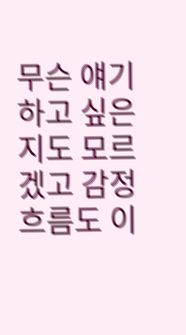무슨 얘기하고 싶은지도 모르겠고 감정 흐름도 이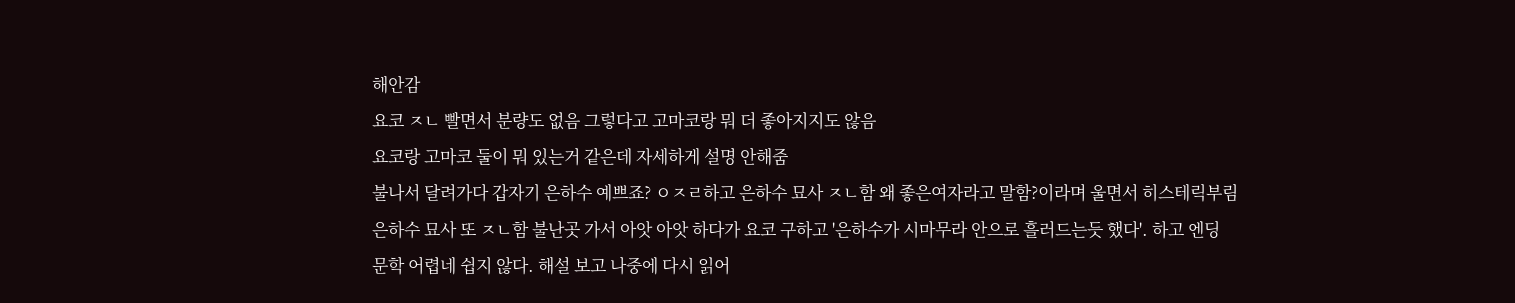해안감
요코 ㅈㄴ 빨면서 분량도 없음 그렇다고 고마코랑 뭐 더 좋아지지도 않음
요코랑 고마코 둘이 뭐 있는거 같은데 자세하게 설명 안해줌
불나서 달려가다 갑자기 은하수 예쁘죠? ㅇㅈㄹ하고 은하수 묘사 ㅈㄴ함 왜 좋은여자라고 말함?이라며 울면서 히스테릭부림
은하수 묘사 또 ㅈㄴ함 불난곳 가서 아앗 아앗 하다가 요코 구하고 '은하수가 시마무라 안으로 흘러드는듯 했다'. 하고 엔딩
문학 어렵네 쉽지 않다. 해설 보고 나중에 다시 읽어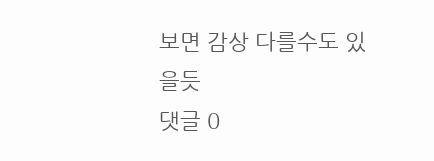보면 감상 다를수도 있을듯
댓글 0